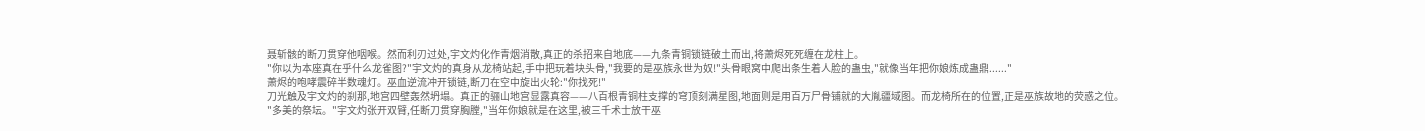聂斩骸的断刀贯穿他咽喉。然而利刃过处,宇文灼化作青烟消散,真正的杀招来自地底——九条青铜锁链破土而出,将萧烬死死缠在龙柱上。
"你以为本座真在乎什么龙雀图?"宇文灼的真身从龙椅站起,手中把玩着块头骨,"我要的是巫族永世为奴!"头骨眼窝中爬出条生着人脸的蛊虫,"就像当年把你娘炼成蛊鼎......"
萧烬的咆哮震碎半数魂灯。巫血逆流冲开锁链,断刀在空中旋出火轮:"你找死!"
刀光触及宇文灼的刹那,地宫四壁轰然坍塌。真正的骊山地宫显露真容——八百根青铜柱支撑的穹顶刻满星图,地面则是用百万尸骨铺就的大胤疆域图。而龙椅所在的位置,正是巫族故地的荧惑之位。
"多美的祭坛。"宇文灼张开双臂,任断刀贯穿胸膛,"当年你娘就是在这里,被三千术士放干巫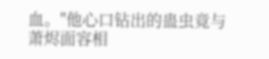血。"他心口钻出的蛊虫竟与萧烬面容相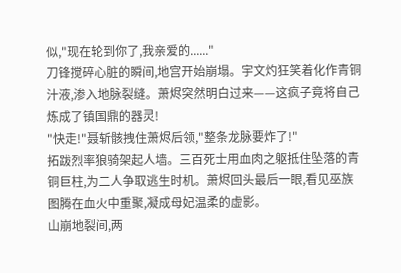似,"现在轮到你了,我亲爱的......"
刀锋搅碎心脏的瞬间,地宫开始崩塌。宇文灼狂笑着化作青铜汁液,渗入地脉裂缝。萧烬突然明白过来——这疯子竟将自己炼成了镇国鼎的器灵!
"快走!"聂斩骸拽住萧烬后领,"整条龙脉要炸了!"
拓跋烈率狼骑架起人墙。三百死士用血肉之躯抵住坠落的青铜巨柱,为二人争取逃生时机。萧烬回头最后一眼,看见巫族图腾在血火中重聚,凝成母妃温柔的虚影。
山崩地裂间,两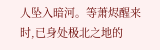人坠入暗河。等萧烬醒来时,已身处极北之地的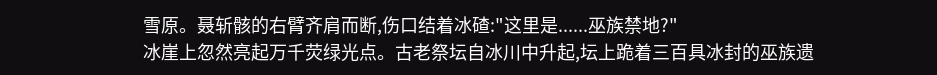雪原。聂斩骸的右臂齐肩而断,伤口结着冰碴:"这里是......巫族禁地?"
冰崖上忽然亮起万千荧绿光点。古老祭坛自冰川中升起,坛上跪着三百具冰封的巫族遗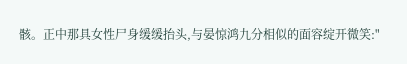骸。正中那具女性尸身缓缓抬头,与晏惊鸿九分相似的面容绽开微笑:"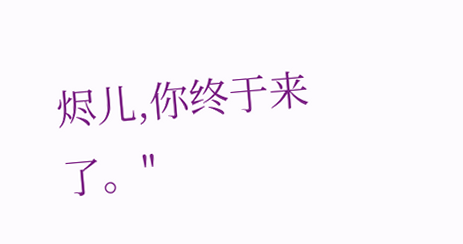烬儿,你终于来了。"